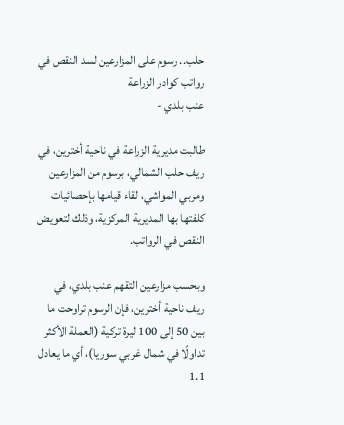حلب.. رسوم على المزارعين لسد النقص في رواتب كوادر الزراعة
عنب بلدي -

طالبت مديرية الزراعة في ناحية أخترين، في ريف حلب الشمالي، برسوم من المزارعين ومربي المواشي، لقاء قيامها بإحصائيات كلفتها بها المديرية المركزية، وذلك لتعويض النقص في الرواتب.

وبحسب مزارعين التقهم عنب بلدي، في ريف ناحية أخترين، فإن الرسوم تراوحت ما بين 50 إلى 100 ليرة تركية (العملة الأكثر تداولًا في شمال غربي سوريا)، أي ما يعادل 1.1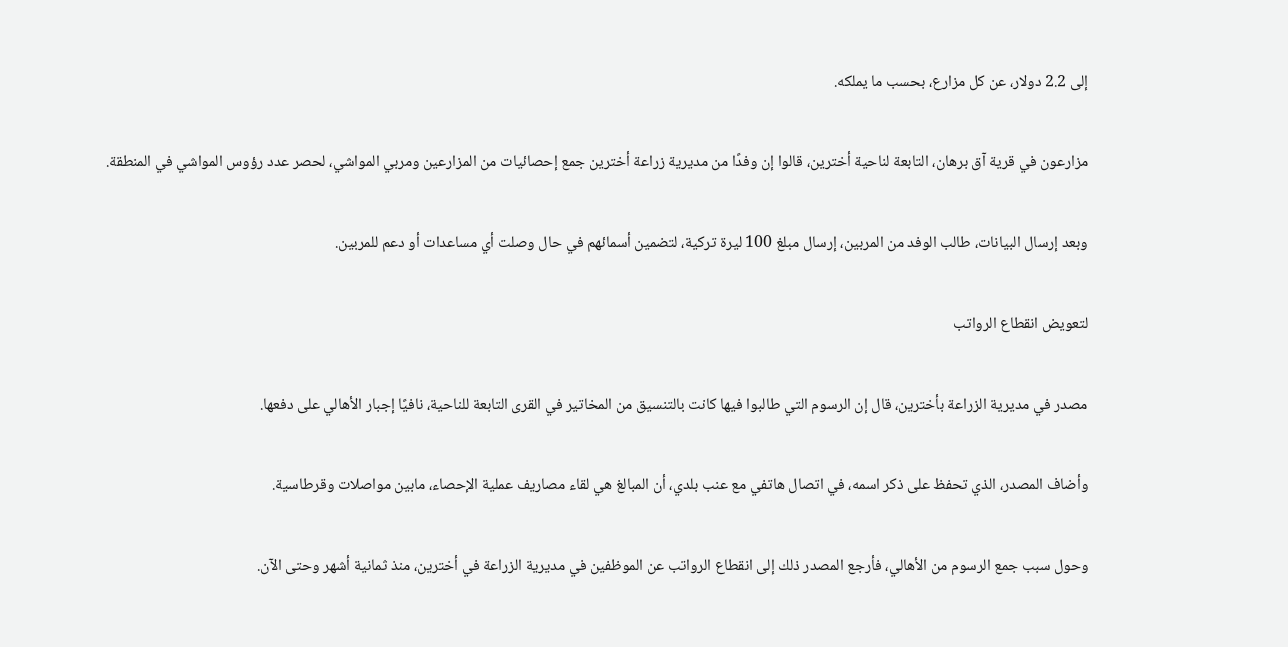إلى 2.2 دولار، عن كل مزارع، بحسب ما يملكه.

مزارعون في قرية آق برهان، التابعة لناحية أخترين، قالوا إن وفدًا من مديرية زراعة أخترين جمع إحصائيات من المزارعين ومربي المواشي، لحصر عدد رؤوس المواشي في المنطقة.

وبعد إرسال البيانات، طالب الوفد من المربين، إرسال مبلغ 100 ليرة تركية، لتضمين أسمائهم في حال وصلت أي مساعدات أو دعم للمربين.

لتعويض انقطاع الرواتب

مصدر في مديرية الزراعة بأخترين، قال إن الرسوم التي طالبوا فيها كانت بالتنسيق من المخاتير في القرى التابعة للناحية، نافيًا إجبار الأهالي على دفعها.

وأضاف المصدر، الذي تحفظ على ذكر اسمه، في اتصال هاتفي مع عنب بلدي، أن المبالغ هي لقاء مصاريف عملية الإحصاء، مابين مواصلات وقرطاسية.

وحول سبب جمع الرسوم من الأهالي، فأرجع المصدر ذلك إلى انقطاع الرواتب عن الموظفين في مديرية الزراعة في أخترين، منذ ثمانية أشهر وحتى الآن.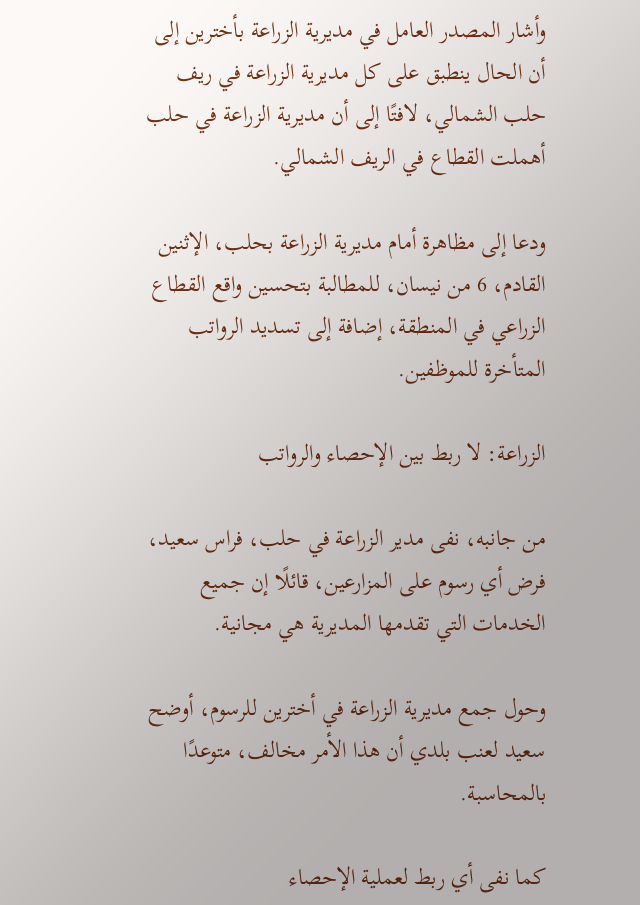وأشار المصدر العامل في مديرية الزراعة بأخترين إلى أن الحال ينطبق على كل مديرية الزراعة في ريف حلب الشمالي، لافتًا إلى أن مديرية الزراعة في حلب أهملت القطاع في الريف الشمالي.

ودعا إلى مظاهرة أمام مديرية الزراعة بحلب، الإثنين القادم، 6 من نيسان، للمطالبة بتحسين واقع القطاع الزراعي في المنطقة، إضافة إلى تسديد الرواتب المتأخرة للموظفين.

الزراعة: لا ربط بين الإحصاء والرواتب

من جانبه، نفى مدير الزراعة في حلب، فراس سعيد، فرض أي رسوم على المزارعين، قائلًا إن جميع الخدمات التي تقدمها المديرية هي مجانية.

وحول جمع مديرية الزراعة في أخترين للرسوم، أوضح سعيد لعنب بلدي أن هذا الأمر مخالف، متوعدًا بالمحاسبة.

كما نفى أي ربط لعملية الإحصاء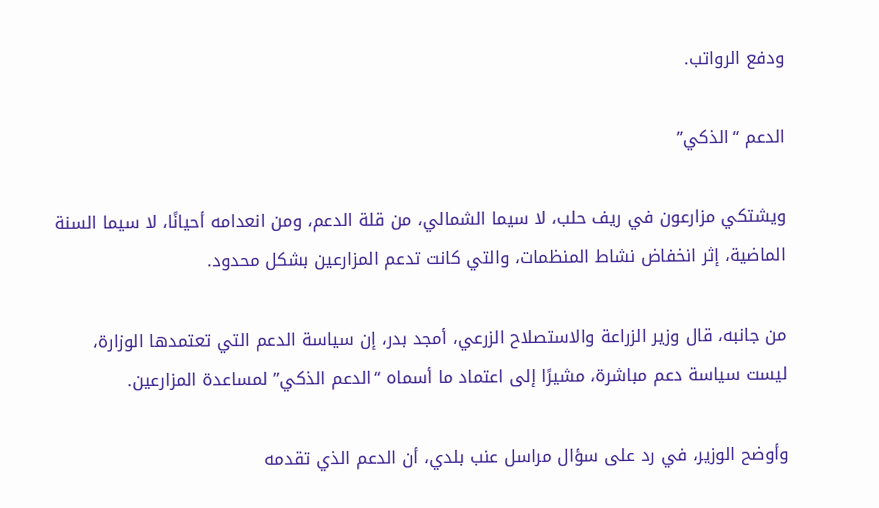ودفع الرواتب.

الدعم “الذكي”

ويشتكي مزارعون في ريف حلب، لا سيما الشمالي، من قلة الدعم، ومن انعدامه أحيانًا، لا سيما السنة الماضية، إثر انخفاض نشاط المنظمات، والتي كانت تدعم المزارعين بشكل محدود.

من جانبه، قال وزير الزراعة والاستصلاح الزرعي، أمجد بدر، إن سياسة الدعم التي تعتمدها الوزارة، ليست سياسة دعم مباشرة، مشيرًا إلى اعتماد ما أسماه “الدعم الذكي” لمساعدة المزارعين.

وأوضح الوزير، في رد على سؤال مراسل عنب بلدي، أن الدعم الذي تقدمه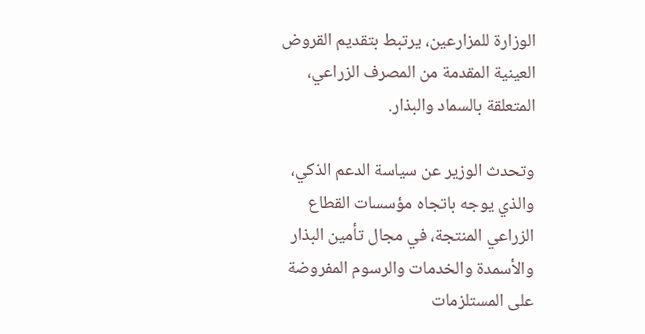الوزارة للمزارعين، يرتبط بتقديم القروض العينية المقدمة من المصرف الزراعي، المتعلقة بالسماد والبذار.

وتحدث الوزير عن سياسة الدعم الذكي، والذي يوجه باتجاه مؤسسات القطاع الزراعي المنتجة، في مجال تأمين البذار والأسمدة والخدمات والرسوم المفروضة على المستلزمات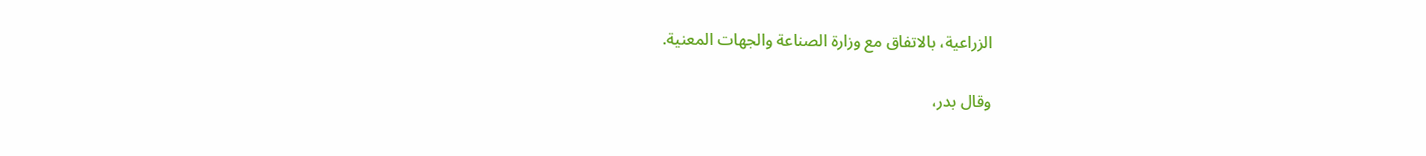الزراعية، بالاتفاق مع وزارة الصناعة والجهات المعنية.

وقال بدر،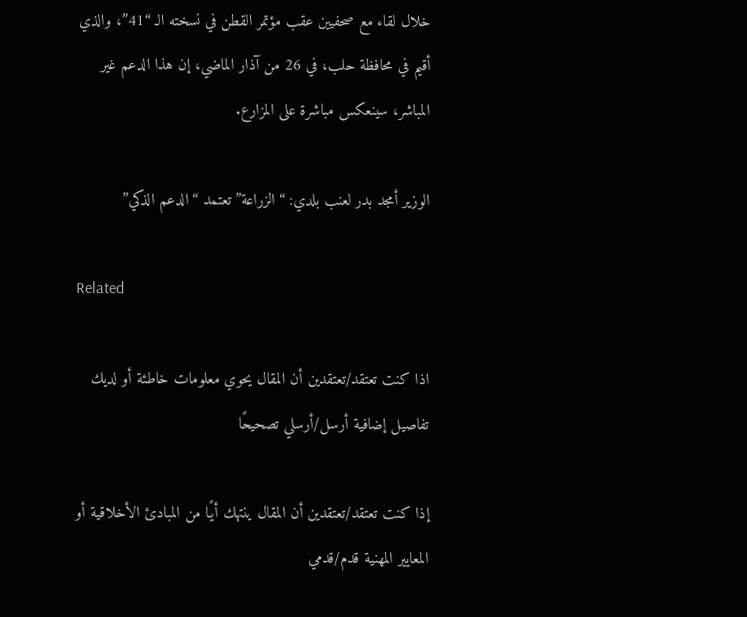خلال لقاء مع صحفيين عقب مؤتمر القطن في نسخته الـ “41”، والذي أقيم في محافظة حلب، في 26 من آذار الماضي، إن هذا الدعم غير المباشر، سينعكس مباشرة على المزارع.

الوزير أمجد بدر لعنب بلدي: “الزراعة” تعتمد “الدعم الذكي”

Related

اذا كنت تعتقد/تعتقدين أن المقال يحوي معلومات خاطئة أو لديك تفاصيل إضافية أرسل/أرسلي تصحيحًا

إذا كنت تعتقد/تعتقدين أن المقال ينتهك أيًا من المبادئ الأخلاقية أو المعايير المهنية قدم/قدمي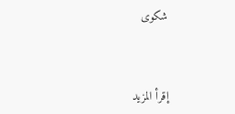شكوى



إقرأ المزيد